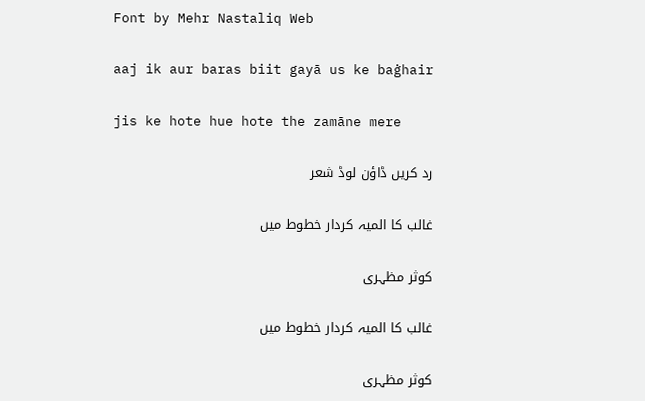Font by Mehr Nastaliq Web

aaj ik aur baras biit gayā us ke baġhair

jis ke hote hue hote the zamāne mere

رد کریں ڈاؤن لوڈ شعر

غالب کا المیہ کردار خطوط میں

کوثر مظہری

غالب کا المیہ کردار خطوط میں

کوثر مظہری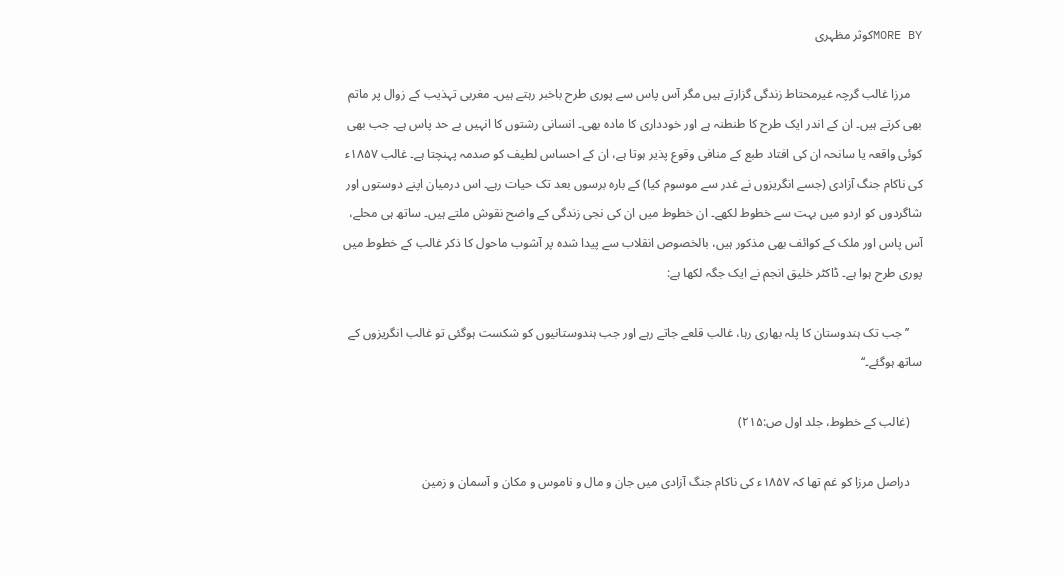MORE BYکوثر مظہری

    مرزا غالب گرچہ غیرمحتاط زندگی گزارتے ہیں مگر آس پاس سے پوری طرح باخبر رہتے ہیں۔ مغربی تہذیب کے زوال پر ماتم بھی کرتے ہیں۔ ان کے اندر ایک طرح کا طنطنہ ہے اور خودداری کا مادہ بھی۔ انسانی رشتوں کا انہیں بے حد پاس ہے۔ جب بھی کوئی واقعہ یا سانحہ ان کی افتاد طبع کے منافی وقوع پذیر ہوتا ہے، ان کے احساس لطیف کو صدمہ پہنچتا ہے۔ غالب ۱۸۵۷ء کی ناکام جنگ آزادی (جسے انگریزوں نے غدر سے موسوم کیا) کے بارہ برسوں بعد تک حیات رہے۔ اس درمیان اپنے دوستوں اور شاگردوں کو اردو میں بہت سے خطوط لکھے۔ ان خطوط میں ان کی نجی زندگی کے واضح نقوش ملتے ہیں۔ ساتھ ہی محلے، آس پاس اور ملک کے کوائف بھی مذکور ہیں، بالخصوص انقلاب سے پیدا شدہ پر آشوب ماحول کا ذکر غالب کے خطوط میں پوری طرح ہوا ہے۔ ڈاکٹر خلیق انجم نے ایک جگہ لکھا ہے:

    ’’جب تک ہندوستان کا پلہ بھاری رہا، غالب قلعے جاتے رہے اور جب ہندوستانیوں کو شکست ہوگئی تو غالب انگریزوں کے ساتھ ہوگئے۔‘‘

    (غالب کے خطوط، جلد اول ص:۲۱۵)

    دراصل مرزا کو غم تھا کہ ۱۸۵۷ء کی ناکام جنگ آزادی میں جان و مال و ناموس و مکان و آسمان و زمین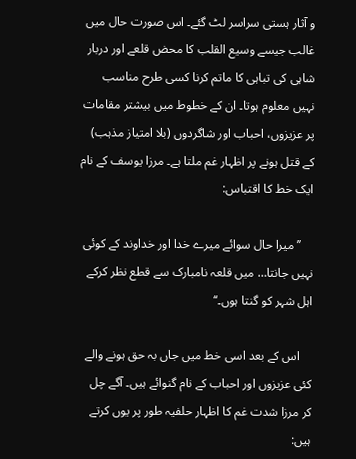و آثار ہستی سراسر لٹ گئے۔ اس صورت حال میں غالب جیسے وسیع القلب کا محض قلعے اور دربار شاہی کی تباہی کا ماتم کرنا کسی طرح مناسب نہیں معلوم ہوتا۔ ان کے خطوط میں بیشتر مقامات پر عزیزوں، احباب اور شاگردوں (بلا امتیاز مذہب) کے قتل ہونے پر اظہار غم ملتا ہے۔ مرزا یوسف کے نام ایک خط کا اقتباس:

    ’’میرا حال سوائے میرے خدا اور خداوند کے کوئی نہیں جانتا… میں قلعہ نامبارک سے قطع نظر کرکے اہل شہر کو گنتا ہوں۔‘‘

    اس کے بعد اسی خط میں جاں بہ حق ہونے والے کئی عزیزوں اور احباب کے نام گنوائے ہیں۔ آگے چل کر مرزا شدت غم کا اظہار حلفیہ طور پر یوں کرتے ہیں: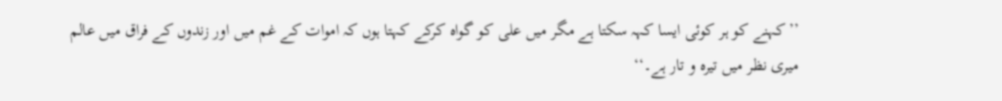’’کہنے کو ہر کوئی ایسا کہہ سکتا ہے مگر میں علی کو گواہ کرکے کہتا ہوں کہ اموات کے غم میں اور زندوں کے فراق میں عالم میری نظر میں تیرہ و تار ہے۔‘‘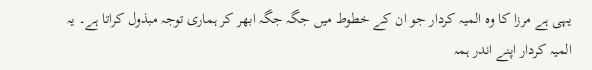یہی ہے مرزا کا وہ المیہ کردار جو ان کے خطوط میں جگہ جگہ ابھر کر ہماری توجہ مبذول کراتا ہے۔ یہ المیہ کردار اپنے اندر ہمہ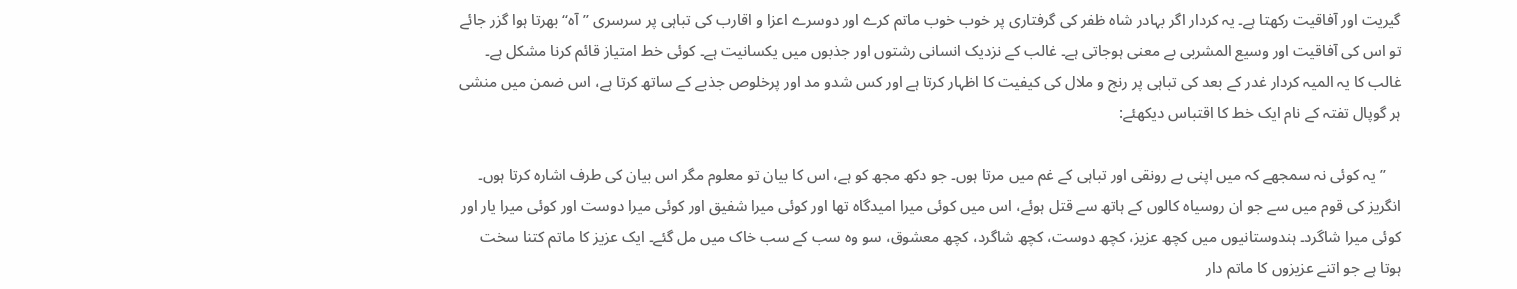گیریت اور آفاقیت رکھتا ہے۔ یہ کردار اگر بہادر شاہ ظفر کی گرفتاری پر خوب خوب ماتم کرے اور دوسرے اعزا و اقارب کی تباہی پر سرسری ’’آہ‘‘ بھرتا ہوا گزر جائے تو اس کی آفاقیت اور وسیع المشربی بے معنی ہوجاتی ہے۔ غالب کے نزدیک انسانی رشتوں اور جذبوں میں یکسانیت ہے۔ کوئی خط امتیاز قائم کرنا مشکل ہے۔ غالب کا یہ المیہ کردار غدر کے بعد کی تباہی پر رنج و ملال کی کیفیت کا اظہار کرتا ہے اور کس شدو مد اور پرخلوص جذبے کے ساتھ کرتا ہے، اس ضمن میں منشی ہر گوپال تفتہ کے نام ایک خط کا اقتباس دیکھئے:

    ’’یہ کوئی نہ سمجھے کہ میں اپنی بے رونقی اور تباہی کے غم میں مرتا ہوں۔ جو دکھ مجھ کو ہے، اس کا بیان تو معلوم مگر اس بیان کی طرف اشارہ کرتا ہوں۔ انگریز کی قوم میں سے جو ان روسیاہ کالوں کے ہاتھ سے قتل ہوئے، اس میں کوئی میرا امیدگاہ تھا اور کوئی میرا شفیق اور کوئی میرا دوست اور کوئی میرا یار اور کوئی میرا شاگرد۔ ہندوستانیوں میں کچھ عزیز، کچھ دوست، کچھ شاگرد، کچھ معشوق، سو وہ سب کے سب خاک میں مل گئے۔ ایک عزیز کا ماتم کتنا سخت ہوتا ہے جو اتنے عزیزوں کا ماتم دار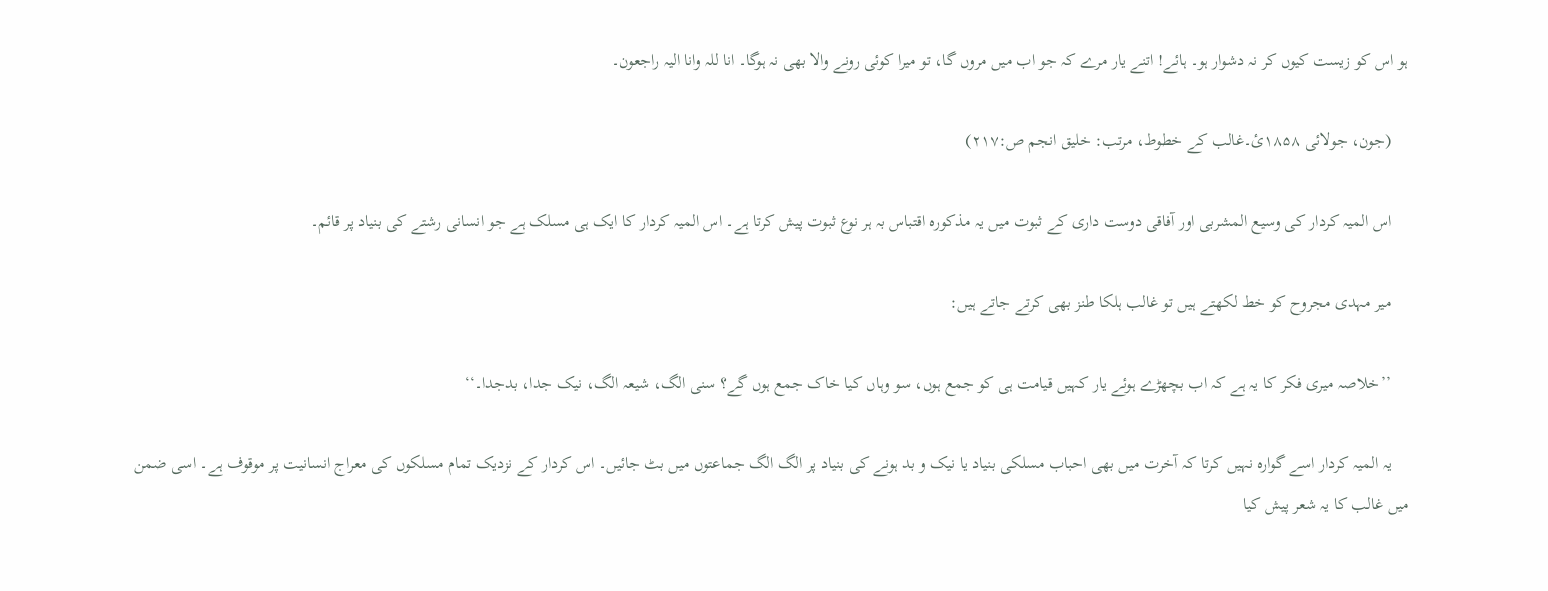ہو اس کو زیست کیوں کر نہ دشوار ہو۔ ہائے! اتنے یار مرے کہ جو اب میں مروں گا، تو میرا کوئی رونے والا بھی نہ ہوگا۔ انا للہ وانا الیہ راجعون۔

    (جون، جولائی ۱۸۵۸ئ۔غالب کے خطوط، مرتب: خلیق انجم ص:۲۱۷)

    اس المیہ کردار کی وسیع المشربی اور آفاقی دوست داری کے ثبوت میں یہ مذکورہ اقتباس بہ ہر نوع ثبوت پیش کرتا ہے۔ اس المیہ کردار کا ایک ہی مسلک ہے جو انسانی رشتے کی بنیاد پر قائم۔

    میر مہدی مجروح کو خط لکھتے ہیں تو غالب ہلکا طنز بھی کرتے جاتے ہیں:

    ’’خلاصہ میری فکر کا یہ ہے کہ اب بچھڑے ہوئے یار کہیں قیامت ہی کو جمع ہوں، سو وہاں کیا خاک جمع ہوں گے؟ سنی الگ، شیعہ الگ، نیک جدا، بدجدا۔‘‘

    یہ المیہ کردار اسے گوارہ نہیں کرتا کہ آخرت میں بھی احباب مسلکی بنیاد یا نیک و بد ہونے کی بنیاد پر الگ الگ جماعتوں میں بٹ جائیں۔ اس کردار کے نزدیک تمام مسلکوں کی معراج انسانیت پر موقوف ہے۔ اسی ضمن میں غالب کا یہ شعر پیش کیا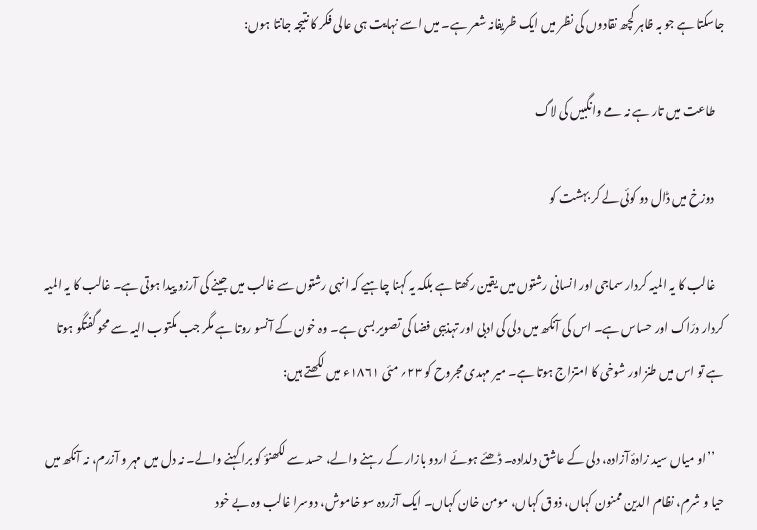جاسکتا ہے جو بہ ظاہر کچھ نقادوں کی نظر میں ایک ظریفانہ شعر ہے۔ میں اسے نہایت ہی عالی فکر کا نتیجہ جانتا ہوں:

    طاعت میں تار ہے نہ مے وانگبیں کی لاگ

    دوزخ میں ڈال دو کوئی لے کر بہشت کو

    غالب کا یہ المیہ کردار سماجی اور انسانی رشتوں میں یقین رکھتا ہے بلکہ یہ کہنا چاہیے کہ انہی رشتوں سے غالب میں جینے کی آرزو پیدا ہوتی ہے۔ غالب کا یہ المیہ کردار درّاک اور حساس ہے۔ اس کی آنکھ میں دلی کی ادبی اور تہذیبی فضا کی تصویر بسی ہے۔ وہ خون کے آنسو روتا ہے مگر جب مکتوب الیہ سے محو گفتگو ہوتا ہے تو اس میں طنز اور شوخی کا امتزاج ہوتا ہے۔ میر مہدی مجروح کو ۲۳؍ مئی ۱۸۶۱ء میں لکھتے ہیں:

    ’’او میاں سید زادۂ آزادہ، دلی کے عاشق دلدادہ۔ ڈھئے ہوئے اردو بازار کے رہنے والے، حسد سے لکھنؤ کو برا کہنے والے۔ نہ دل میں مہر و آزرم، نہ آنکھ میں حیا و شرم، نظام الدین ممنون کہاں، ذوق کہاں، مومن خان کہاں۔ ایک آزردہ سو خاموش، دوسرا غالب وہ بے خود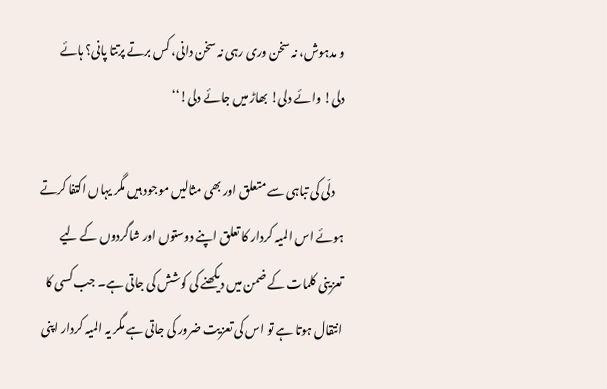و مدہوش، نہ سخن وری رہی نہ سخن دانی، کس برتے پرتتا پانی؟ ہائے دلی! وائے دلی! بھاڑ میں جائے دلی!‘‘

    دلّی کی تباہی سے متعلق اور بھی مثالیں موجود ہیں مگر یہاں اکتفا کرتے ہوئے اس المیہ کردار کا تعلق اپنے دوستوں اور شاگردوں کے لیے تعزینی کلمات کے ضمن میں دیکھنے کی کوشش کی جاتی ہے۔ جب کسی کا انتقال ہوتا ہے تو اس کی تعزیت ضرور کی جاتی ہے مگر یہ المیہ کردار اپنی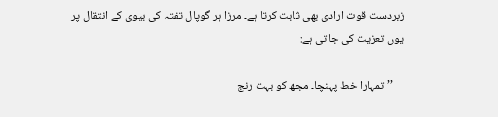زبردست قوت ارادی بھی ثابت کرتا ہے۔ مرزا ہر گوپال تفتہ کی بیوی کے انتقال پر یوں تعزیت کی جاتی ہے:

    ’’تمہارا خط پہنچا۔ مجھ کو بہت رنج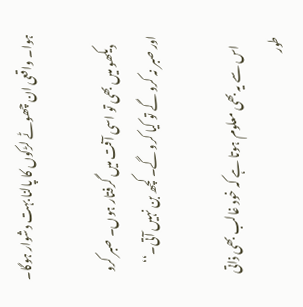ہوا۔ واقعی ان چھوٹے لڑکوں کا پالنا بہت دشوار ہوگا۔

    دیکھو میں بھی تو اسی آفت میں گرفتار ہوں۔ صبر کرو اور صبر نہ کرو گے تو کیا کرو گے۔ کچھ بن نہیں آتی۔‘‘

    اس سے یہ بھی معلوم ہوتا ہے کہ خود غالب بھی ذاتی طور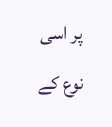پر اسی نوع کے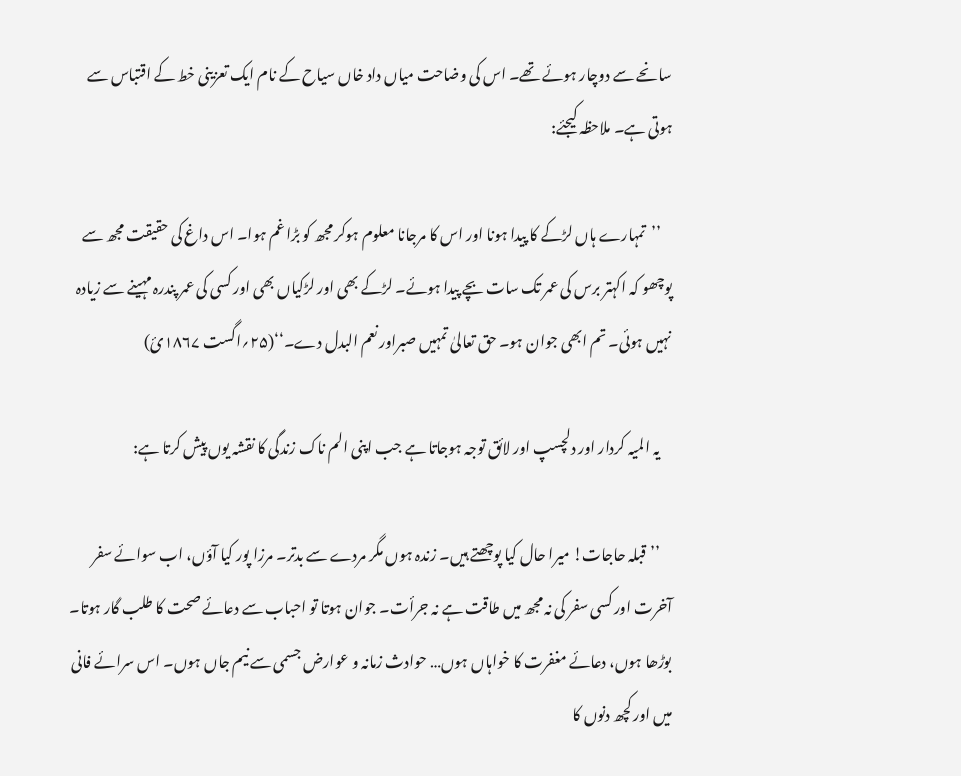سانحے سے دوچار ہوئے تھے۔ اس کی وضاحت میاں داد خاں سیاح کے نام ایک تعزینی خط کے اقتباس سے ہوتی ہے۔ ملاحظہ کیجئے:

    ’’تمہارے ہاں لڑکے کا پیدا ہونا اور اس کا مرجانا معلوم ہوکر مجھ کو بڑا غم ہوا۔ اس داغ کی حقیقت مجھ سے پوچھو کہ اکہتر برس کی عمر تک سات بچے پیدا ہوئے۔ لڑکے بھی اور لڑکیاں بھی اور کسی کی عمر پندرہ مہینے سے زیادہ نہیں ہوئی۔ تم ابھی جوان ہو۔ حق تعالیٰ تمہیں صبراور نعم البدل دے۔‘‘(۲۵؍اگست ۱۸۶۷ئ)

    یہ المیہ کردار اور دلچسپ اور لائق توجہ ہوجاتا ہے جب اپنی الم ناک زندگی کا نقشہ یوں پیش کرتا ہے:

    ’’قبلہ حاجات! میرا حال کیا پوچھتے ہیں۔ زندہ ہوں مگر مردے سے بدتر۔ مرزا پور کیا آؤں، اب سوائے سفر آخرت اور کسی سفر کی نہ مجھ میں طاقت ہے نہ جرأت۔ جوان ہوتا تو احباب سے دعائے صحت کا طلب گار ہوتا۔ بوڑھا ہوں، دعائے مغفرت کا خواہاں ہوں… حوادث زمانہ و عوارض جسمی سے نیم جاں ہوں۔ اس سرائے فانی میں اور کچھ دنوں کا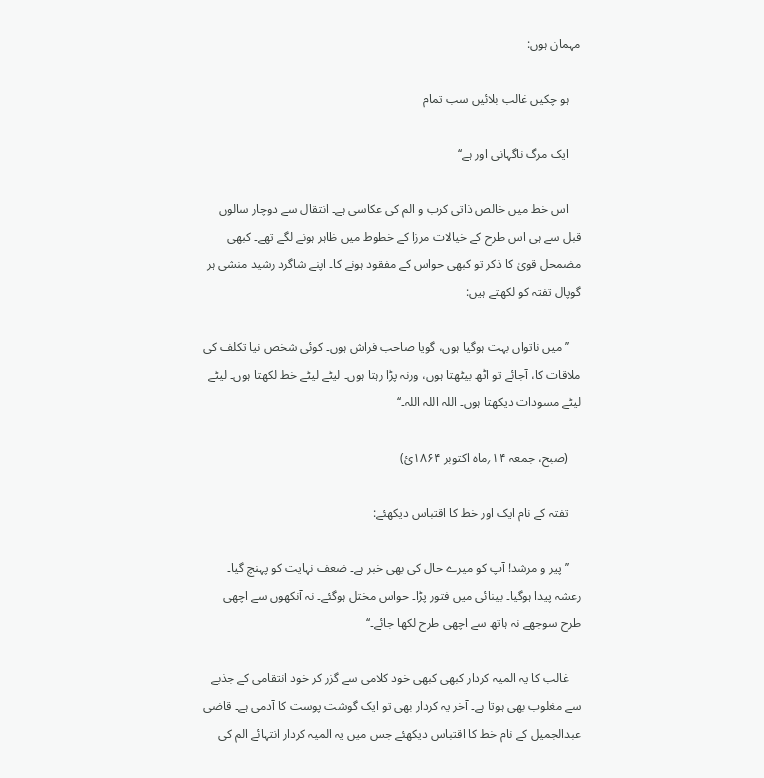مہمان ہوں:

    ہو چکیں غالب بلائیں سب تمام

    ایک مرگ ناگہانی اور ہے‘‘

    اس خط میں خالص ذاتی کرب و الم کی عکاسی ہے۔ انتقال سے دوچار سالوں قبل سے ہی اس طرح کے خیالات مرزا کے خطوط میں ظاہر ہونے لگے تھے۔ کبھی مضمحل قویٰ کا ذکر تو کبھی حواس کے مفقود ہونے کا۔ اپنے شاگرد رشید منشی ہر گوپال تفتہ کو لکھتے ہیں:

    ’’میں ناتواں بہت ہوگیا ہوں، گویا صاحب فراش ہوں۔ کوئی شخص نیا تکلف کی ملاقات کا، آجائے تو اٹھ بیٹھتا ہوں، ورنہ پڑا رہتا ہوں۔ لیٹے لیٹے خط لکھتا ہوں۔ لیٹے لیٹے مسودات دیکھتا ہوں۔ اللہ اللہ اللہ۔‘‘

    (صبح، جمعہ ۱۴؍ماہ اکتوبر ۱۸۶۴ئ)

    تفتہ کے نام ایک اور خط کا اقتباس دیکھئے:

    ’’پیر و مرشد! آپ کو میرے حال کی بھی خبر ہے۔ ضعف نہایت کو پہنچ گیا۔ رعشہ پیدا ہوگیا۔ بینائی میں فتور پڑا۔ حواس مختل ہوگئے۔ نہ آنکھوں سے اچھی طرح سوجھے نہ ہاتھ سے اچھی طرح لکھا جائے۔‘‘

    غالب کا یہ المیہ کردار کبھی کبھی خود کلامی سے گزر کر خود انتقامی کے جذبے سے مغلوب بھی ہوتا ہے۔ آخر یہ کردار بھی تو ایک گوشت پوست کا آدمی ہے۔ قاضی عبدالجمیل کے نام خط کا اقتباس دیکھئے جس میں یہ المیہ کردار انتہائے الم کی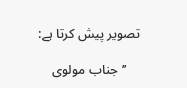تصویر پیش کرتا ہے:

    ’’جناب مولوی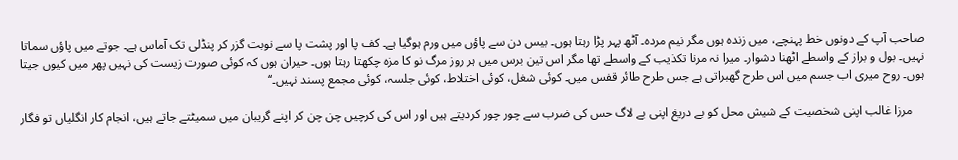صاحب آپ کے دونوں خط پہنچے، میں زندہ ہوں مگر نیم مردہ۔ آٹھ پہر پڑا رہتا ہوں۔ بیس دن سے پاؤں میں ورم ہوگیا ہے۔ کف پا اور پشت پا سے نوبت گزر کر پنڈلی تک آماس ہے۔ جوتے میں پاؤں سماتا نہیں۔ بول و براز کے واسطے اٹھنا دشوار۔ میرا نہ مرنا تکذیب کے واسطے تھا مگر اس تین برس میں ہر روز مرگ نو کا مزہ چکھتا رہتا ہوں۔ حیران ہوں کہ کوئی صورت زیست کی نہیں پھر میں کیوں جیتا ہوں۔ روح میری اب جسم میں اس طرح گھبراتی ہے جس طرح طائر قفس میں۔ کوئی شغل، کوئی اختلاط، کوئی جلسہ، کوئی مجمع پسند نہیں۔‘‘

    مرزا غالب اپنی شخصیت کے شیش محل کو بے دریغ اپنی بے لاگ حس کی ضرب سے چور چور کردیتے ہیں اور اس کی کرچیں چن چن کر اپنے گریبان میں سمیٹتے جاتے ہیں، انجام کار انگلیاں تو فگار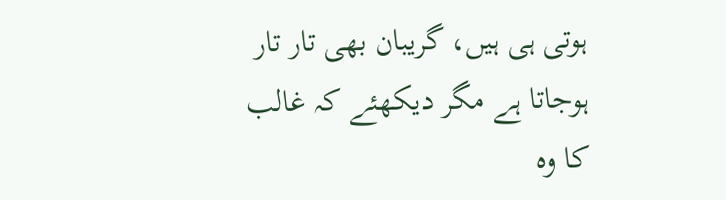ہوتی ہی ہیں، گریبان بھی تار تار ہوجاتا ہے مگر دیکھئے کہ غالب کا وہ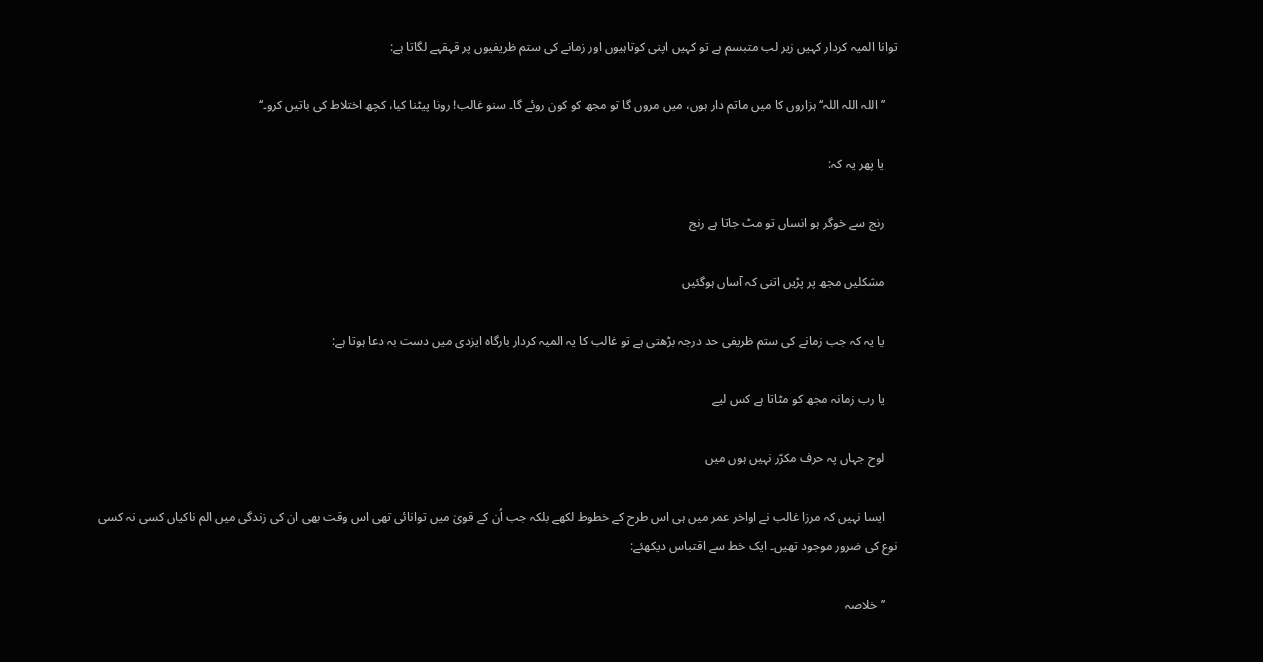توانا المیہ کردار کہیں زیر لب متبسم ہے تو کہیں اپنی کوتاہیوں اور زمانے کی ستم ظریفیوں پر قہقہے لگاتا ہے:

    ’’اللہ اللہ اللہ‘‘ ہزاروں کا میں ماتم دار ہوں، میں مروں گا تو مجھ کو کون روئے گا۔ سنو غالب! رونا پیٹنا کیا، کچھ اختلاط کی باتیں کرو۔‘‘

    یا پھر یہ کہ:

    رنج سے خوگر ہو انساں تو مٹ جاتا ہے رنج

    مشکلیں مجھ پر پڑیں اتنی کہ آساں ہوگئیں

    یا یہ کہ جب زمانے کی ستم ظریفی حد درجہ بڑھتی ہے تو غالب کا یہ المیہ کردار بارگاہ ایزدی میں دست بہ دعا ہوتا ہے:

    یا رب زمانہ مجھ کو مٹاتا ہے کس لیے

    لوح جہاں پہ حرف مکرّر نہیں ہوں میں

    ایسا نہیں کہ مرزا غالب نے اواخر عمر میں ہی اس طرح کے خطوط لکھے بلکہ جب اُن کے قویٰ میں توانائی تھی اس وقت بھی ان کی زندگی میں الم ناکیاں کسی نہ کسی نوع کی ضرور موجود تھیں۔ ایک خط سے اقتباس دیکھئے:

    ’’خلاصہ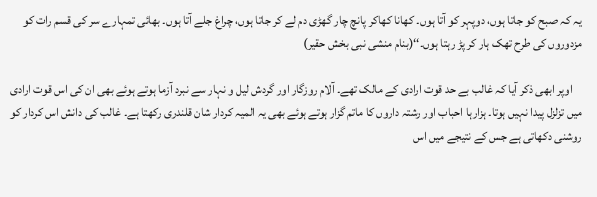یہ کہ صبح کو جاتا ہوں، دوپہر کو آتا ہوں۔ کھانا کھاکر پانچ چار گھڑی دم لے کر جاتا ہوں، چراغ جلے آتا ہوں۔ بھائی تمہارے سر کی قسم رات کو مزدوروں کی طرح تھک ہار کر پڑ رہتا ہوں۔‘‘(بنام منشی نبی بخش حقیر)

    اوپر ابھی ذکر آیا کہ غالب بے حد قوت ارادی کے مالک تھے۔ آلام روزگار اور گردش لیل و نہار سے نبرد آزما ہوتے ہوئے بھی ان کی اس قوت ارادی میں تزلزل پیدا نہیں ہوتا۔ ہزارہا احباب اور رشتہ داروں کا ماتم گزار ہوتے ہوئے بھی یہ المیہ کردار شان قلندری رکھتا ہے۔ غالب کی دانش اس کردار کو روشنی دکھاتی ہے جس کے نتیجے میں اس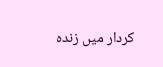کردار میں زندہ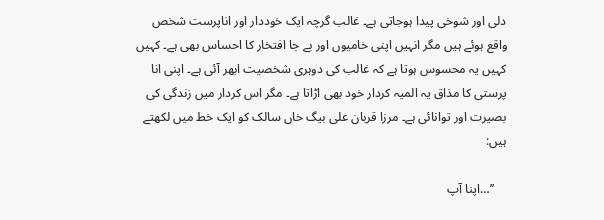دلی اور شوخی پیدا ہوجاتی ہے۔ غالب گرچہ ایک خوددار اور اناپرست شخص واقع ہوئے ہیں مگر انہیں اپنی خامیوں اور بے جا افتخار کا احساس بھی ہے۔ کہیں کہیں یہ محسوس ہوتا ہے کہ غالب کی دوہری شخصیت ابھر آئی ہے۔ اپنی انا پرستی کا مذاق یہ المیہ کردار خود بھی اڑاتا ہے۔ مگر اس کردار میں زندگی کی بصیرت اور توانائی ہے۔ مرزا قربان علی بیگ خاں سالک کو ایک خط میں لکھتے ہیں:

    ’’…اپنا آپ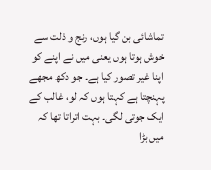تماشائی بن گیا ہوں، رنج و ذلت سے خوش ہوتا ہوں یعنی میں نے اپنے کو اپنا غیر تصور کیا ہے۔ جو دکھ مجھے پہنچتا ہے کہتا ہوں کہ لو، غالب کے ایک جوتی لگی۔ بہت اتراتا تھا کہ میں بڑا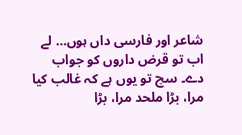شاعر اور فارسی داں ہوں… لے اب تو قرض داروں کو جواب دے۔ سچ تو یوں ہے کہ غالب کیا مرا، بڑا ملحد مرا، بڑا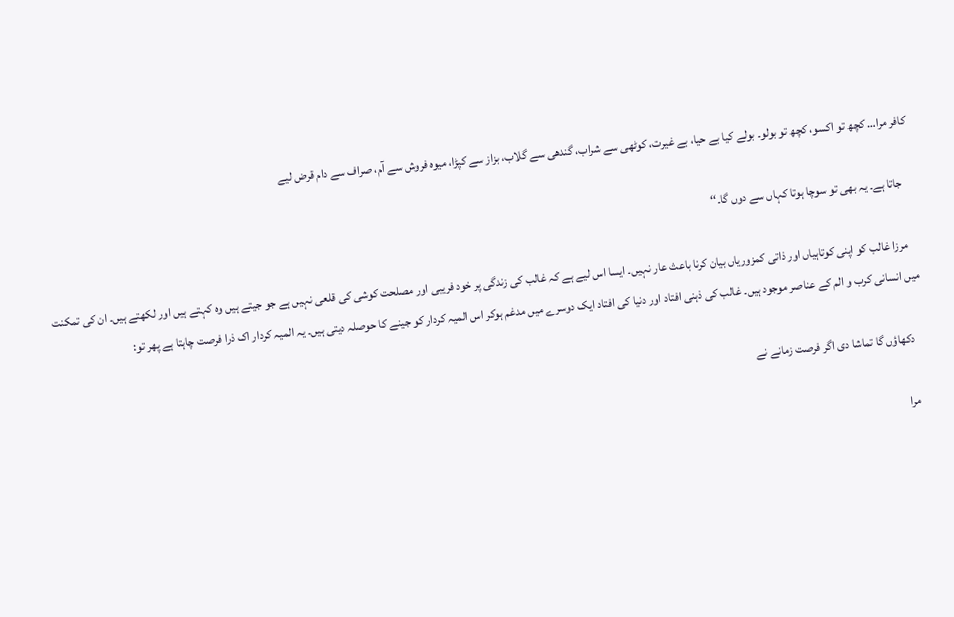کافر مرا… کچھ تو اکسو، کچھ تو بولو۔ بولے کیا بے حیا، بے غیرت، کوٹھی سے شراب، گندھی سے گلاب، بزاز سے کپڑا، میوہ فروش سے آم، صراف سے دام قرض لیے

    جاتا ہے۔ یہ بھی تو سوچا ہوتا کہاں سے دوں گا۔‘‘

    مرزا غالب کو اپنی کوتاہیاں اور ذاتی کمزوریاں بیان کرنا باعث عار نہیں۔ ایسا اس لیے ہے کہ غالب کی زندگی پر خود فریبی اور مصلحت کوشی کی قلعی نہیں ہے جو جیتے ہیں وہ کہتے ہیں اور لکھتے ہیں۔ ان کی تمکنت میں انسانی کرب و الم کے عناصر موجود ہیں۔ غالب کی ذہنی افتاد اور دنیا کی افتاد ایک دوسرے میں مدغم ہوکر اس المیہ کردار کو جینے کا حوصلہ دیتی ہیں۔ یہ المیہ کردار اک ذرا فرصت چاہتا ہے پھر تو:

    دکھاؤں گا تماشا دی اگر فرصت زمانے نے

    مرا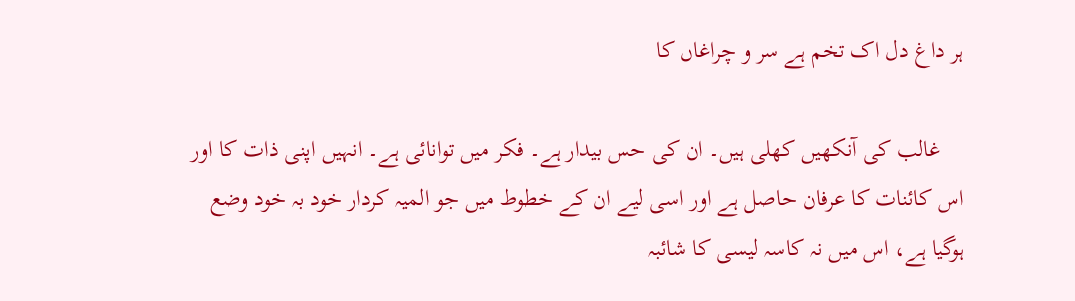ہر داغ دل اک تخم ہے سر و چراغاں کا

    غالب کی آنکھیں کھلی ہیں۔ ان کی حس بیدار ہے۔ فکر میں توانائی ہے۔ انہیں اپنی ذات کا اور اس کائنات کا عرفان حاصل ہے اور اسی لیے ان کے خطوط میں جو المیہ کردار خود بہ خود وضع ہوگیا ہے، اس میں نہ کاسہ لیسی کا شائبہ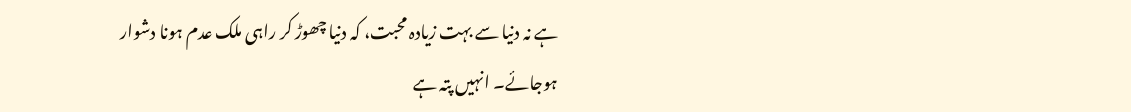ہے نہ دنیا سے بہت زیادہ محبت، کہ دنیا چھوڑ کر راہی ملک عدم ہونا دشوار ہوجائے۔ انہیں پتہ ہے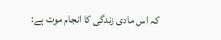کہ اس مادی زندگی کا انجام موت ہے: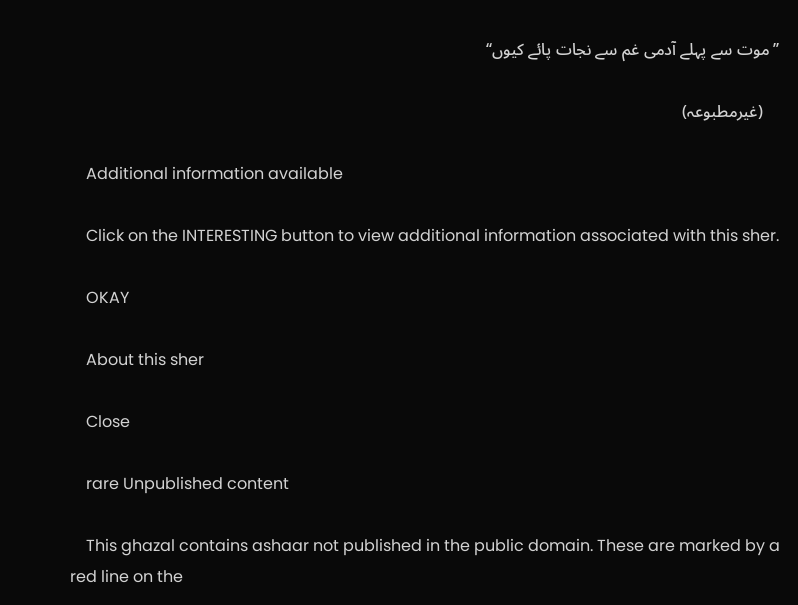’’موت سے پہلے آدمی غم سے نجات پائے کیوں‘‘

    (غیرمطبوعہ)

    Additional information available

    Click on the INTERESTING button to view additional information associated with this sher.

    OKAY

    About this sher

    Close

    rare Unpublished content

    This ghazal contains ashaar not published in the public domain. These are marked by a red line on the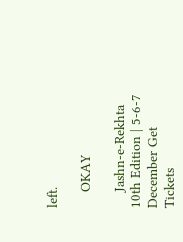left.

    OKAY

    Jashn-e-Rekhta 10th Edition | 5-6-7 December Get Tickets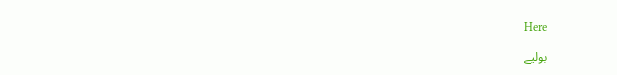Here

    بولیے